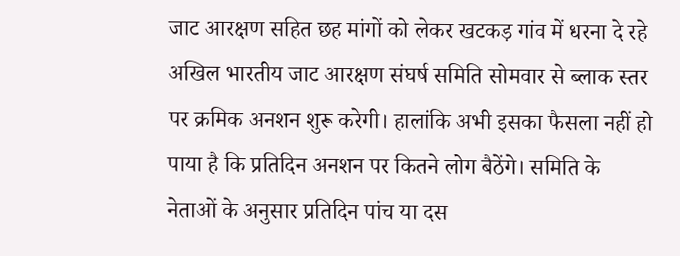जाट आरक्षण सहित छह मांगों को लेकर खटकड़ गांव में धरना दे रहे अखिल भारतीय जाट आरक्षण संघर्ष समिति सोमवार से ब्लाक स्तर पर क्रमिक अनशन शुरू करेगी। हालांकि अभी इसका फैसला नहीं हो पाया है कि प्रतिदिन अनशन पर कितने लोग बैठेंगे। समिति के नेताओं के अनुसार प्रतिदिन पांच या दस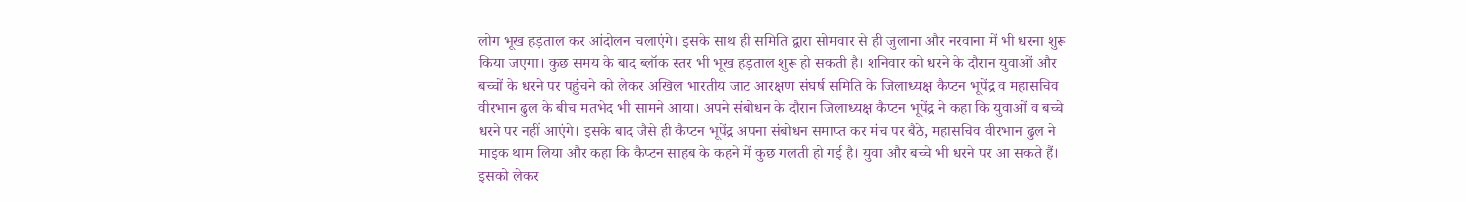लोग भूख हड़ताल कर आंदोलन चलाएंगे। इसके साथ ही समिति द्वारा सोमवार से ही जुलाना और नरवाना में भी धरना शुरू किया जएगा। कुछ समय के बाद ब्लॉक स्तर भी भूख हड़ताल शुरू हो सकती है। शनिवार को धरने के दौरान युवाओं और बच्चों के धरने पर पहुंचने को लेकर अखिल भारतीय जाट आरक्षण संघर्ष समिति के जिलाध्यक्ष कैप्टन भूपेंद्र व महासचिव वीरभान ढुल के बीच मतभेद भी सामने आया। अपने संबोधन के दौरान जिलाध्यक्ष कैप्टन भूपेंद्र ने कहा कि युवाओं व बच्चे धरने पर नहीं आएंगे। इसके बाद जैसे ही कैप्टन भूपेंद्र अपना संबोधन समाप्त कर मंच पर बैठे, महासचिव वीरभान ढुल ने माइक थाम लिया और कहा कि कैप्टन साहब के कहने में कुछ गलती हो गई है। युवा और बच्चे भी धरने पर आ सकते हैं। इसको लेकर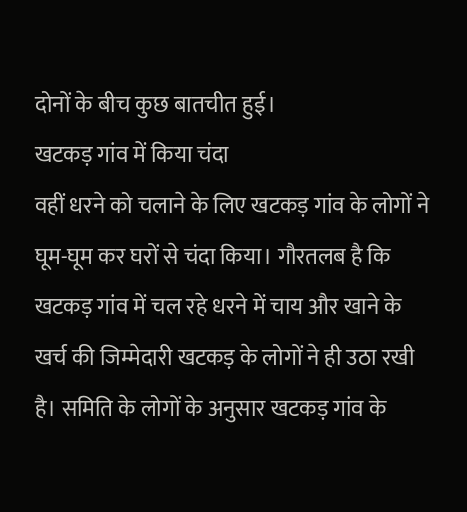दोनों के बीच कुछ बातचीत हुई।
खटकड़ गांव में किया चंदा
वहीं धरने को चलाने के लिए खटकड़ गांव के लोगों ने घूम-घूम कर घरों से चंदा किया। गौरतलब है कि खटकड़ गांव में चल रहे धरने में चाय और खाने के खर्च की जिम्मेदारी खटकड़ के लोगों ने ही उठा रखी है। समिति के लोगों के अनुसार खटकड़ गांव के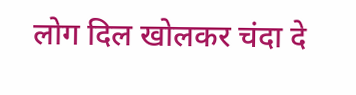लोग दिल खोलकर चंदा दे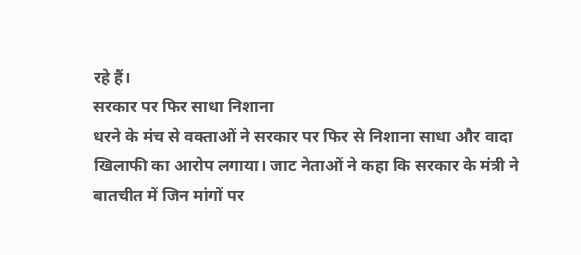रहे हैं।
सरकार पर फिर साधा निशाना
धरने के मंच से वक्ताओं ने सरकार पर फिर से निशाना साधा और वादा खिलाफी का आरोप लगाया। जाट नेताओं ने कहा कि सरकार के मंत्री ने बातचीत में जिन मांगों पर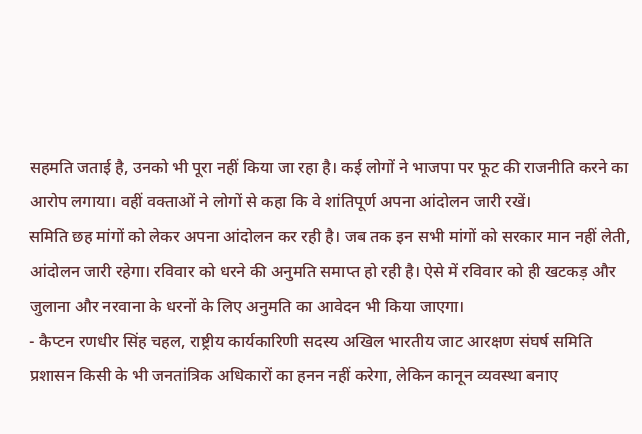सहमति जताई है, उनको भी पूरा नहीं किया जा रहा है। कई लोगों ने भाजपा पर फूट की राजनीति करने का आरोप लगाया। वहीं वक्ताओं ने लोगों से कहा कि वे शांतिपूर्ण अपना आंदोलन जारी रखें।
समिति छह मांगों को लेकर अपना आंदोलन कर रही है। जब तक इन सभी मांगों को सरकार मान नहीं लेती, आंदोलन जारी रहेगा। रविवार को धरने की अनुमति समाप्त हो रही है। ऐसे में रविवार को ही खटकड़ और जुलाना और नरवाना के धरनों के लिए अनुमति का आवेदन भी किया जाएगा।
- कैप्टन रणधीर सिंह चहल, राष्ट्रीय कार्यकारिणी सदस्य अखिल भारतीय जाट आरक्षण संघर्ष समिति
प्रशासन किसी के भी जनतांत्रिक अधिकारों का हनन नहीं करेगा, लेकिन कानून व्यवस्था बनाए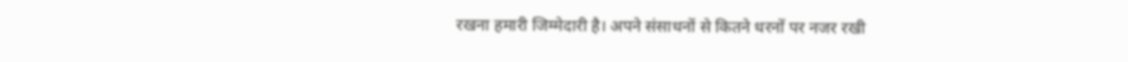रखना हमारी जिम्मेदारी है। अपने संसाधनों से कितने धरनों पर नजर रखी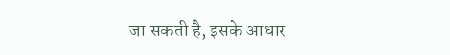जा सकती है, इसके आधार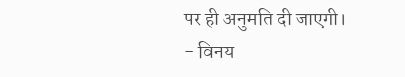पर ही अनुमति दी जाएगी।
- विनय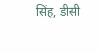सिंह, डीसी